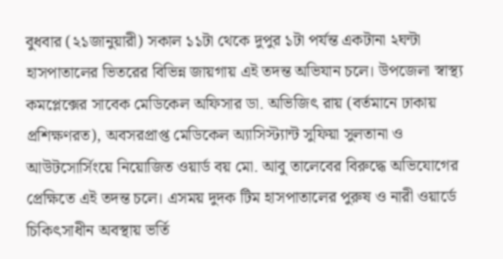বুধবার (২১জানুয়ারী) সকাল ১১টা থেকে দুপুর ১টা পর্যন্ত একটানা ২ঘন্টা হাসপাতালের ভিতরের বিভিন্ন জায়গায় এই তদন্ত অভিযান চলে। উপজেলা স্বাস্থ্য কমপ্লেক্সের সাবেক মেডিকেল অফিসার ডা. অভিজিৎ রায় (বর্তমানে ঢাকায় প্রশিক্ষণরত), অবসরপ্রাপ্ত মেডিকেল অ্যাসিস্ট্যান্ট সুফিয়া সুলতানা ও আউটসোর্সিংয়ে নিয়োজিত ওয়ার্ড বয় মো. আবু তালেবের বিরুদ্ধে অভিযোগের প্রেক্ষিতে এই তদন্ত চলে। এসময় দুদক টিম হাসপাতালের পুরুষ ও নারী ওয়ার্ডে চিকিৎসাধীন অবস্থায় ভর্তি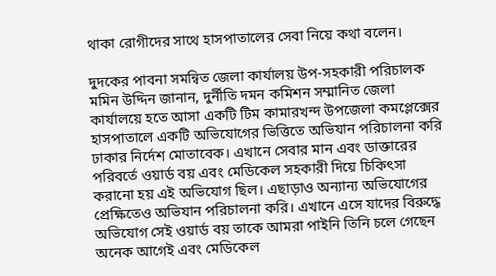থাকা রোগীদের সাথে হাসপাতালের সেবা নিয়ে কথা বলেন।

দুদকের পাবনা সমন্বিত জেলা কার্যালয় উপ-সহকারী পরিচালক মমিন উদ্দিন জানান, দুর্নীতি দমন কমিশন সম্মানিত জেলা কার্যালয়ে হতে আসা একটি টিম কামারখন্দ উপজেলা কমপ্লেক্সের হাসপাতালে একটি অভিযোগের ভিত্তিতে অভিযান পরিচালনা করি ঢাকার নির্দেশ মোতাবেক। এখানে সেবার মান এবং ডাক্তারের পরিবর্তে ওয়ার্ড বয় এবং মেডিকেল সহকারী দিয়ে চিকিৎসা করানো হয় এই অভিযোগ ছিল। এছাড়াও অন্যান্য অভিযোগের প্রেক্ষিতেও অভিযান পরিচালনা করি। এখানে এসে যাদের বিরুদ্ধে অভিযোগ সেই ওয়ার্ড বয় তাকে আমরা পাইনি তিনি চলে গেছেন অনেক আগেই এবং মেডিকেল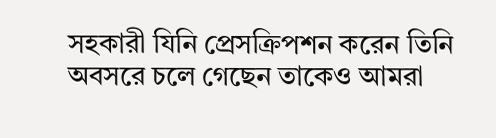সহকারী যিনি প্রেসক্রিপশন করেন তিনি অবসরে চলে গেছেন তাকেও আমরা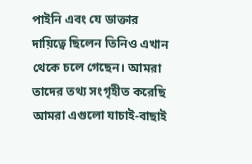পাইনি এবং যে ডাক্তার দায়িত্বে ছিলেন তিনিও এখান থেকে চলে গেছেন। আমরা তাদের তথ্য সংগৃহীত করেছি আমরা এগুলো যাচাই-বাছাই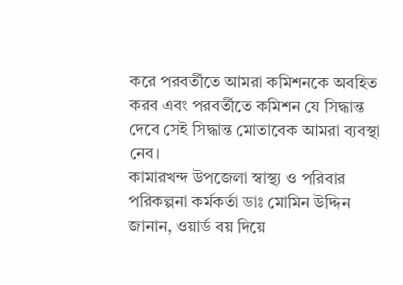করে পরবর্তীতে আমরা কমিশনকে অবহিত করব এবং পরবর্তীতে কমিশন যে সিদ্ধান্ত দেবে সেই সিদ্ধান্ত মোতাবেক আমরা ব্যবস্থা নেব।
কামারখন্দ উপজেলা স্বাস্থ্য ও পরিবার পরিকল্পনা কর্মকর্তা ডাঃ মোমিন উদ্দিন জানান, ওয়ার্ড বয় দিয়ে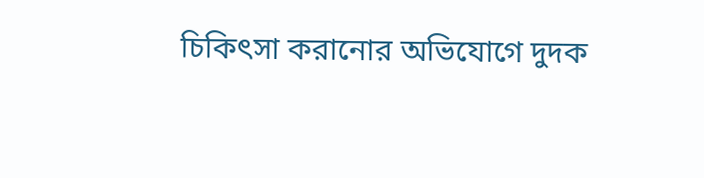চিকিৎসা করানোর অভিযোগে দুদক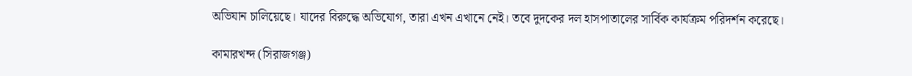অভিযান চালিয়েছে। যাদের বিরুদ্ধে অভিযোগ, তারা এখন এখানে নেই। তবে দুদকের দল হাসপাতালের সার্বিক কার্যক্রম পরিদর্শন করেছে।

কামারখন্দ (সিরাজগঞ্জ)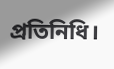প্রতিনিধি।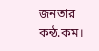জনতার কন্ঠ.কম।